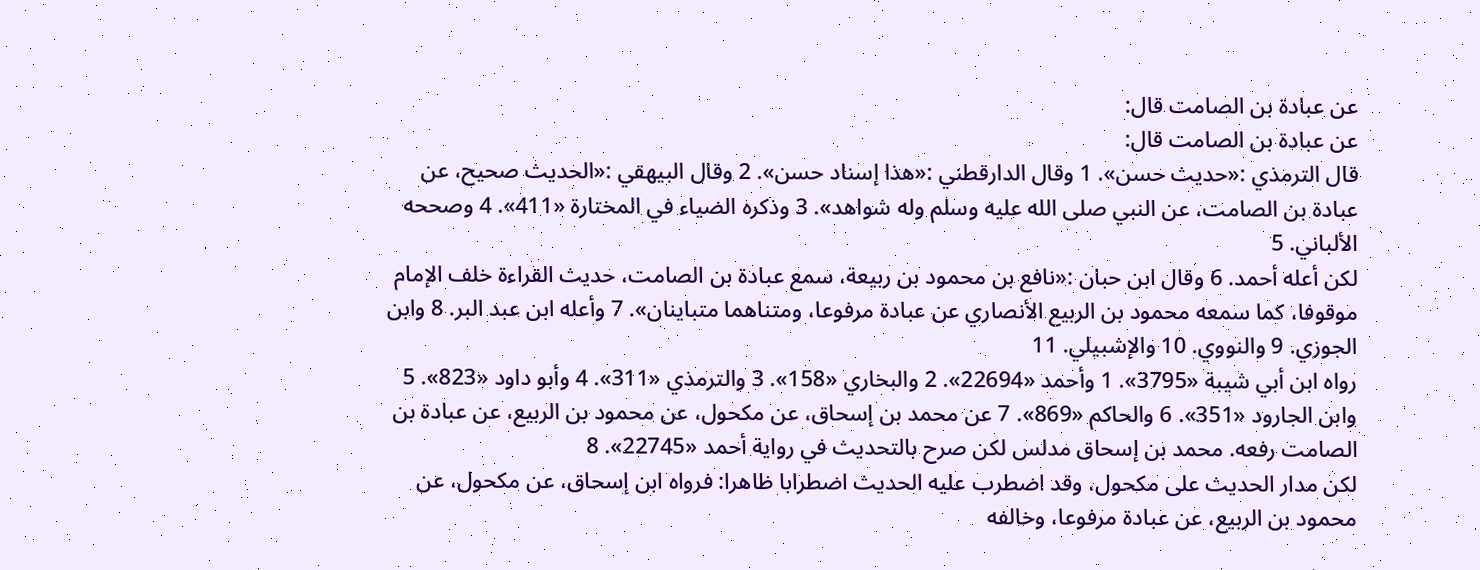عن عبادة بن الصامت قال:
عن عبادة بن الصامت قال:
قال الترمذي :«حديث حسن». 1 وقال الدارقطني :«هذا إسناد حسن». 2 وقال البيهقي :«الحديث صحيح، عن عبادة بن الصامت، عن النبي صلى الله عليه وسلم وله شواهد». 3 وذكره الضياء في المختارة «411». 4 وصححه الألباني. 5
لكن أعله أحمد. 6 وقال ابن حبان :«نافع بن محمود بن ربيعة، سمع عبادة بن الصامت، حديث القراءة خلف الإمام موقوفا، كما سمعه محمود بن الربيع الأنصاري عن عبادة مرفوعا، ومتناهما متباينان». 7 وأعله ابن عبد البر. 8 وابن الجوزي. 9 والنووي. 10 والإشبيلي. 11
رواه ابن أبي شيبة «3795». 1 وأحمد «22694». 2 والبخاري «158». 3 والترمذي «311». 4 وأبو داود «823». 5 وابن الجارود «351». 6 والحاكم «869». 7 عن محمد بن إسحاق، عن مكحول، عن محمود بن الربيع، عن عبادة بن الصامت رفعه. محمد بن إسحاق مدلس لكن صرح بالتحديث في رواية أحمد «22745». 8
لكن مدار الحديث على مكحول، وقد اضطرب عليه الحديث اضطرابا ظاهرا: فرواه ابن إسحاق، عن مكحول، عن محمود بن الربيع، عن عبادة مرفوعا، وخالفه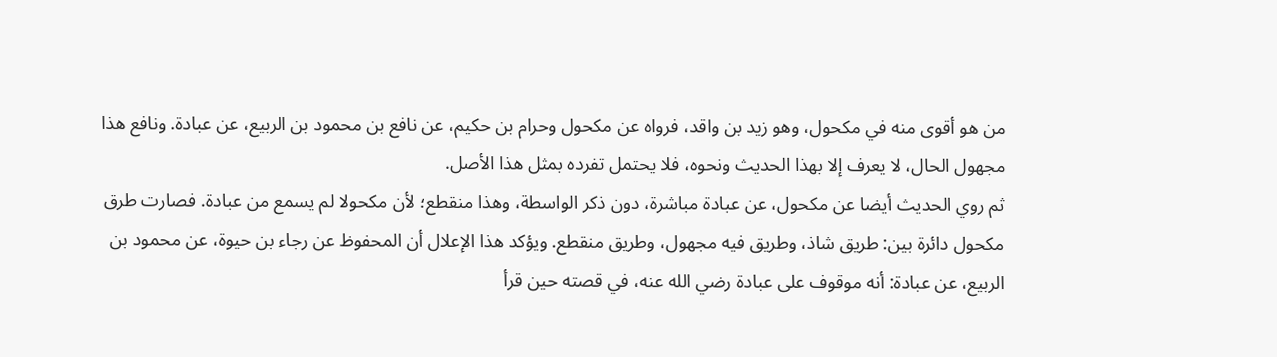من هو أقوى منه في مكحول، وهو زيد بن واقد، فرواه عن مكحول وحرام بن حكيم، عن نافع بن محمود بن الربيع، عن عبادة. ونافع هذا مجهول الحال، لا يعرف إلا بهذا الحديث ونحوه، فلا يحتمل تفرده بمثل هذا الأصل.
ثم روي الحديث أيضا عن مكحول، عن عبادة مباشرة، دون ذكر الواسطة، وهذا منقطع؛ لأن مكحولا لم يسمع من عبادة. فصارت طرق مكحول دائرة بين: طريق شاذ، وطريق فيه مجهول، وطريق منقطع. ويؤكد هذا الإعلال أن المحفوظ عن رجاء بن حيوة، عن محمود بن الربيع، عن عبادة: أنه موقوف على عبادة رضي الله عنه، في قصته حين قرأ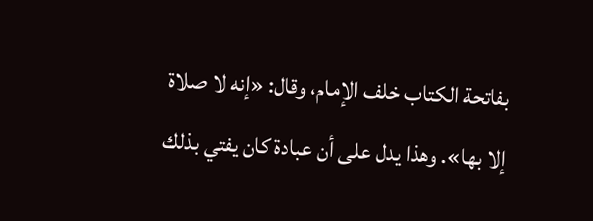بفاتحة الكتاب خلف الإمام، وقال: «إنه لا صلاة إلا بها». وهذا يدل على أن عبادة كان يفتي بذلك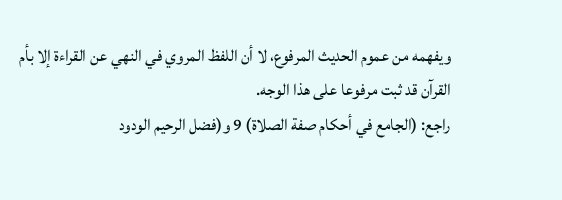ويفهمه من عموم الحديث المرفوع، لا أن اللفظ المروي في النهي عن القراءة إلا بأم القرآن قد ثبت مرفوعا على هذا الوجه.
راجع: (الجامع في أحكام صفة الصلاة) 9 و(فضل الرحيم الودود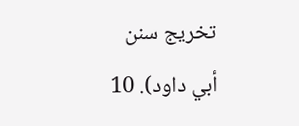تخريج سنن أبي داود). 10